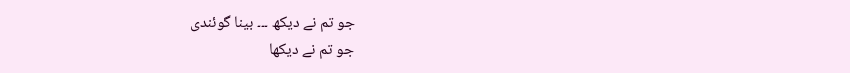جو تم نے دیکھ ۔۔۔ بینا گوئندی
جو تم نے دیکھا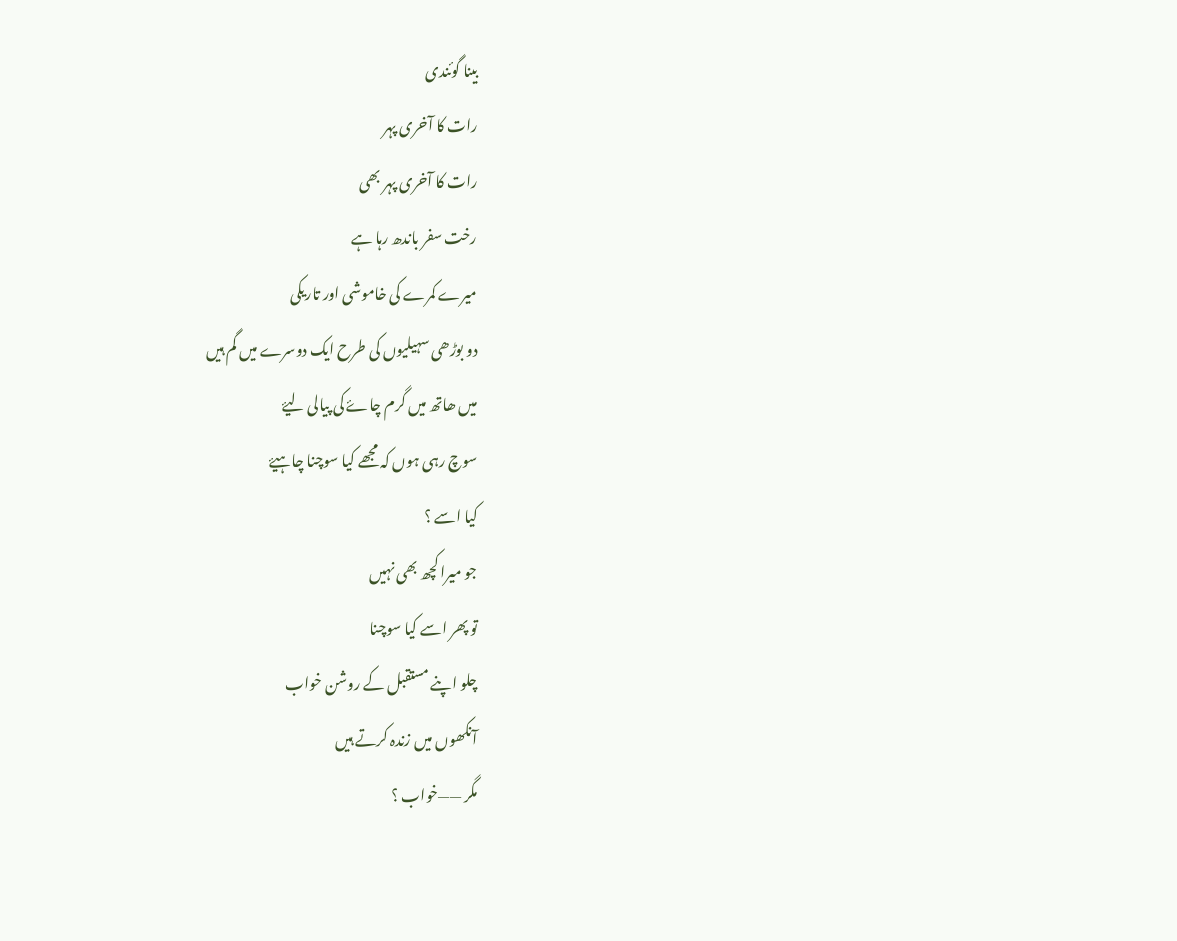بینا گوئندی
رات کا آخری پہر
رات کا آخری پہر بھی
رخت سفر باندھ رہا ہے
میرے کمرے کی خاموشی اور تاریکی
دو بوڑھی سہیلیوں کی طرح ایک دوسرے میں گم ہیں
میں ھاتھ میں گرم چاۓ کی پیالی لیۓ
سوچ رہی ہوں کہ مجھے کیا سوچنا چاہیۓ
کیا اسے ؟
جو میرا کچھ بھی نہیں
تو پھر اسے کیا سوچنا
چلو اپنے مستقبل کے روشن خواب
آنکھوں میں زندہ کرتے ہیں
مگر ——خواب ؟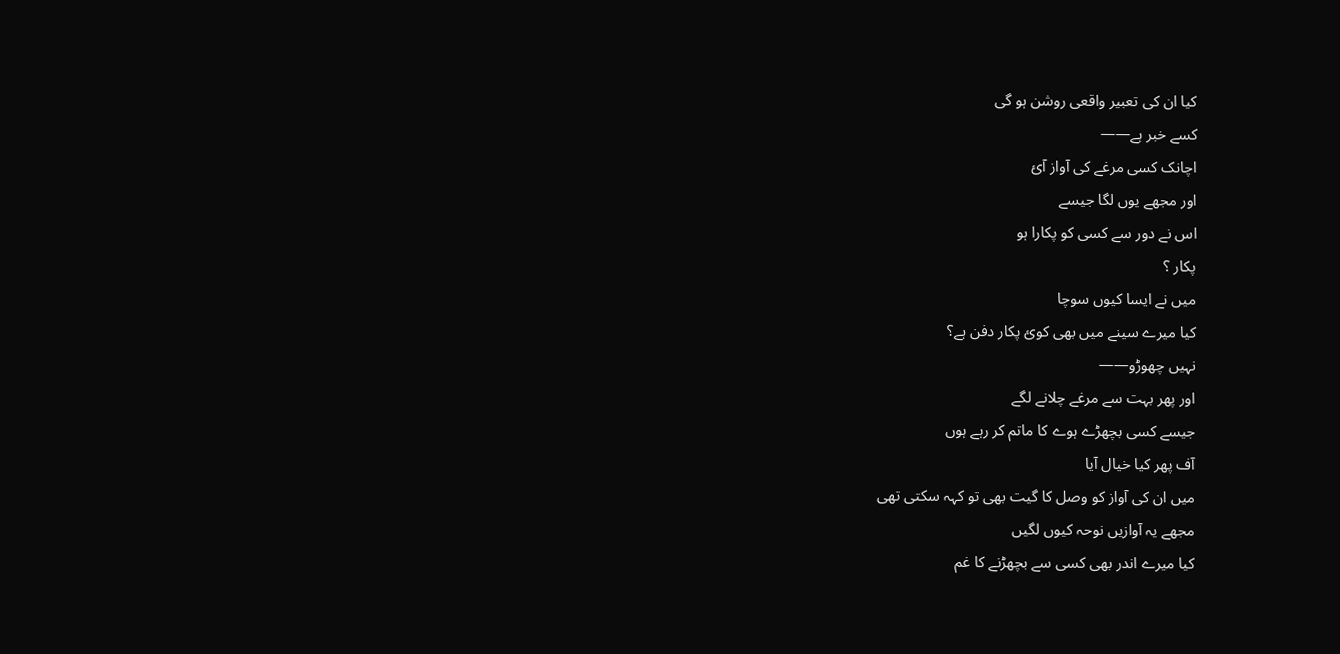کیا ان کی تعبیر واقعی روشن ہو گی
کسے خبر ہے——
اچانک کسی مرغے کی آواز آئ
اور مجھے یوں لگا جیسے
اس نے دور سے کسی کو پکارا ہو
پکار ؟
میں نے ایسا کیوں سوچا
کیا میرے سینے میں بھی کوئ پکار دفن ہے؟
نہیں چھوڑو——
اور پھر بہت سے مرغے چلانے لگے
جیسے کسی بچھڑے ہوے کا ماتم کر رہے ہوں
آف پھر کیا خیال آیا
میں ان کی آواز کو وصل کا گیت بھی تو کہہ سکتی تھی
مجھے یہ آوازیں نوحہ کیوں لگیں
کیا میرے اندر بھی کسی سے بچھڑنے کا غم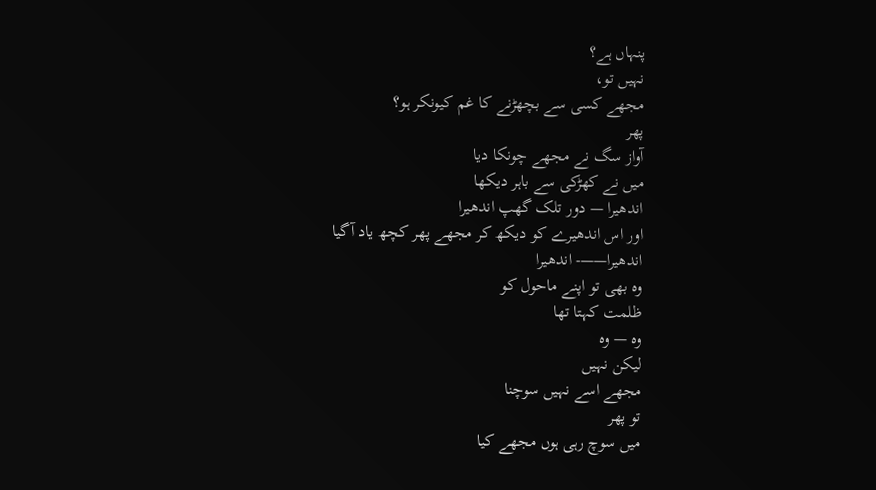پنہاں ہے؟
نہیں تو،
مجھے کسی سے بچھڑنے کا غم کیونکر ہو؟
پھر
آواز سگ نے مجھے چونکا دیا
میں نے کھڑکی سے باہر دیکھا
اندھیرا — دور تلک گھپ اندھیرا
اور اس اندھیرے کو دیکھ کر مجھے پھر کچھ یاد آگیا
اندھیرا——- اندھیرا
وہ بھی تو اپنے ماحول کو
ظلمت کہتا تھا
وہ — وہ
لیکن نہیں
مجھے اسے نہیں سوچنا
تو پھر
میں سوچ رہی ہوں مجھے کیا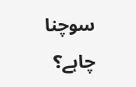سوچنا چاہے؟